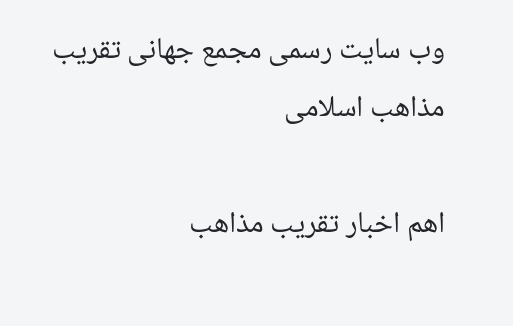وب سایت رسمی مجمع جهانى تقريب مذاهب اسلامى

اهم اخبار تقریب مذاهب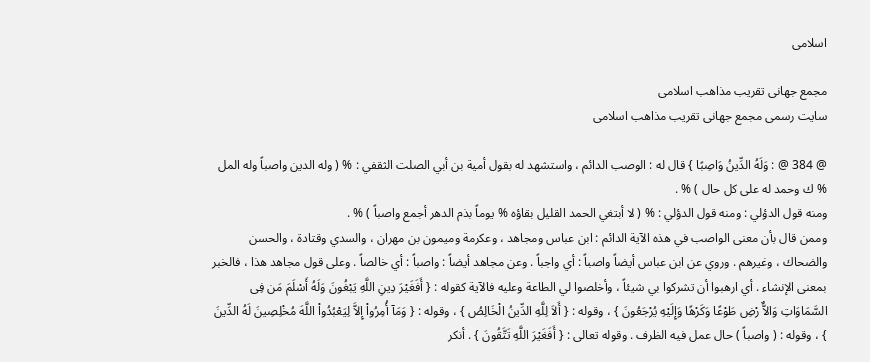اسلامی

مجمع جهانى تقريب مذاهب اسلامى
سایت رسمی مجمع جهانى تقريب مذاهب اسلامى

@ 384 @ : وَلَهُ الدِّينُ وَاصِبًا } قال له : الوصب الدائم ، واستشهد له بقول أمية بن أبي الصلت الثقفي : % ( وله الدين واصباً وله المل % ك وحمد له على كل حال ) % .
ومنه قول الدؤلي : ومنه قول الدؤلي : % ( لا أبتغي الحمد القليل بقاؤه % يوماً بذم الدهر أجمع واصباً ) % .
وممن قال بأن معنى الواصب في هذه الآية الدائم : ابن عباس ومجاهد ، وعكرمة وميمون بن مهران ، والسدي وقتادة ، والحسن والضحاك ، وغيرهم . وروي عن ابن عباس أيضاً واصباً : أي واجباً . وعن مجاهد أيضاً : واصباً : أي خالصاً . وعلى قول مجاهد هذا ، فالخبر بمعنى الإنشاء . أي ارهبوا أن تشركوا بي شيئاً ، وأخلصوا لي الطاعة وعليه فالآية كقوله : { أَفَغَيْرَ دِينِ اللَّهِ يَبْغُونَ وَلَهُ أَسْلَمَ مَن فِى السَّمَاوَاتِ وَالاٌّ رْضِ طَوْعًا وَكَرْهًا وَإِلَيْهِ يُرْجَعُونَ } ، وقوله : { أَلاَ لِلَّهِ الدِّينُ الْخَالِصُ } ، وقوله : { وَمَآ أُمِرُواْ إِلاَّ لِيَعْبُدُواْ اللَّهَ مُخْلِصِينَ لَهُ الدِّينَ } ، وقوله : ( واصباً ) حال عمل فيه الظرف . وقوله تعالى : { أَفَغَيْرَ اللَّهِ تَتَّقُونَ } . أنكر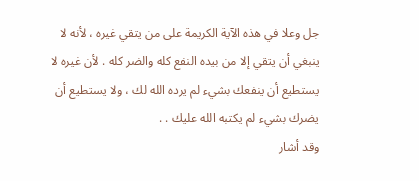جل وعلا في هذه الآية الكريمة على من يتقي غيره ، لأنه لا ينبغي أن يتقي إلا من بيده النفع كله والضر كله . لأن غيره لا يستطيع أن ينفعك بشيء لم يرده الله لك ، ولا يستطيع أن يضرك بشيء لم يكتبه الله عليك . .
وقد أشار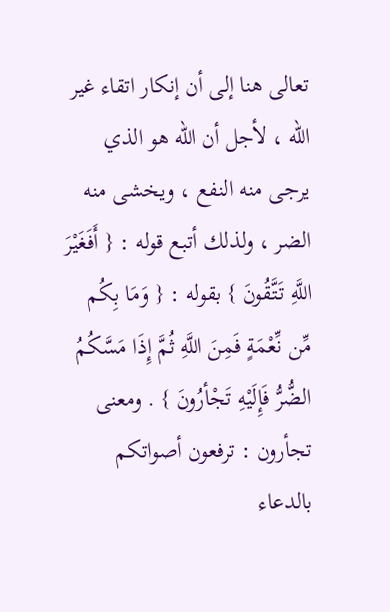تعالى هنا إلى أن إنكار اتقاء غير الله ، لأجل أن الله هو الذي يرجى منه النفع ، ويخشى منه الضر ، ولذلك أتبع قوله : { أَفَغَيْرَ اللَّهِ تَتَّقُونَ } بقوله : { وَمَا بِكُم مِّن نِّعْمَةٍ فَمِنَ اللَّهِ ثُمَّ إِذَا مَسَّكُمُ الضُّرُّ فَإِلَيْهِ تَجْأرُونَ } . ومعنى تجأرون : ترفعون أصواتكم بالدعاء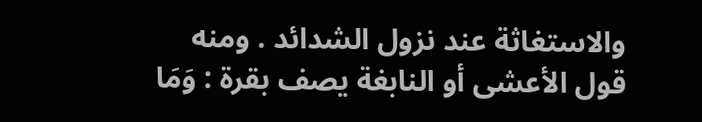والاستغاثة عند نزول الشدائد . ومنه قول الأعشى أو النابغة يصف بقرة : وَمَا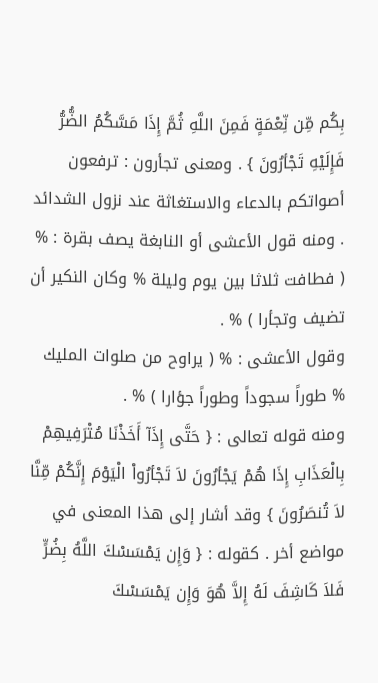بِكُم مِّن نِّعْمَةٍ فَمِنَ اللَّهِ ثُمَّ إِذَا مَسَّكُمُ الضُّرُّ فَإِلَيْهِ تَجْأرُونَ } . ومعنى تجأرون : ترفعون أصواتكم بالدعاء والاستغاثة عند نزول الشدائد . ومنه قول الأعشى أو النابغة يصف بقرة : % ( فطافت ثلاثا بين يوم وليلة % وكان النكير أن تضيف وتجأرا ) % .
وقول الأعشى : % ( يراوح من صلوات المليك % طوراً سجوداً وطوراً جؤارا ) % .
ومنه قوله تعالى : { حَتَّى إِذَآ أَخَذْنَا مُتْرَفِيهِمْ بِالْعَذَابِ إِذَا هُمْ يَجْأرُونَ لاَ تَجْأرُواْ الْيَوْمَ إِنَّكُمْ مِّنَّا لاَ تُنصَرُونَ } وقد أشار إلى هذا المعنى في مواضع أخر . كقوله : { وَإِن يَمْسَسْكَ اللَّهُ بِضُرٍّ فَلاَ كَاشِفَ لَهُ إِلاَّ هُوَ وَإِن يَمْسَسْكَ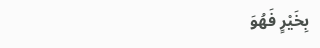بِخَيْرٍ فَهُوَ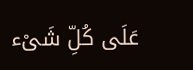عَلَى كُلِّ شَىْء